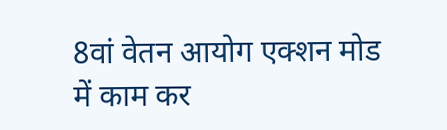8वां वेतन आयोग एक्शन मोड में काम कर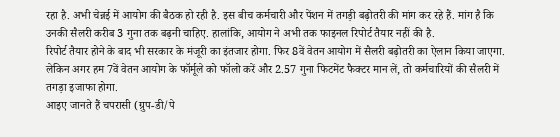रहा है. अभी चेन्नई में आयोग की बैठक हो रही है. इस बीच कर्मचारी और पेंशन में तगड़ी बढ़ोतरी की मांग कर रहे हैं. मांग है कि उनकी सैलरी करीब 3 गुना तक बढ़नी चाहिए. हालांकि, आयोग ने अभी तक फाइनल रिपोर्ट तैयार नहीं की है.
रिपोर्ट तैयार होने के बाद भी सरकार के मंजूरी का इंतजार होगा. फिर 8वें वेतन आयोग में सैलरी बढ़ोतरी का ऐलान किया जाएगा. लेकिन अगर हम 7वें वेतन आयोग के फॉर्मूले को फॉलो करें और 2.57 गुना फिटमेंट फैक्टर मान लें, तो कर्मचारियों की सैलरी में तगड़ा इजाफा होगा.
आइए जानते हैं चपरासी (ग्रुप-डी/पे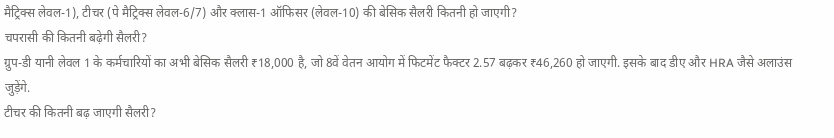मैट्रिक्स लेवल-1), टीचर (पे मैट्रिक्स लेवल-6/7) और क्लास-1 ऑफिसर (लेवल-10) की बेसिक सैलरी कितनी हो जाएगी?
चपरासी की कितनी बढ़ेगी सैलरी?
ग्रुप-डी यानी लेवल 1 के कर्मचारियों का अभी बेसिक सैलरी ₹18,000 है, जो 8वें वेतन आयोग में फिटमेंट फैक्टर 2.57 बढ़कर ₹46,260 हो जाएगी. इसके बाद डीए और HRA जैसे अलाउंस जुड़ेंगे.
टीचर की कितनी बढ़ जाएगी सैलरी?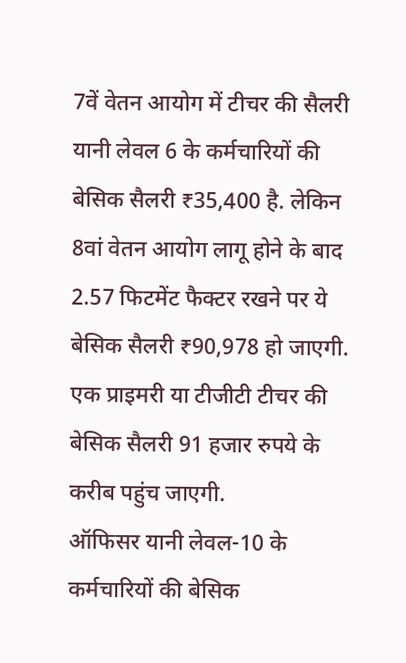7वें वेतन आयोग में टीचर की सैलरी यानी लेवल 6 के कर्मचारियों की बेसिक सैलरी ₹35,400 है. लेकिन 8वां वेतन आयोग लागू होने के बाद 2.57 फिटमेंट फैक्टर रखने पर ये बेसिक सैलरी ₹90,978 हो जाएगी. एक प्राइमरी या टीजीटी टीचर की बेसिक सैलरी 91 हजार रुपये के करीब पहुंच जाएगी.
ऑफिसर यानी लेवल-10 के कर्मचारियों की बेसिक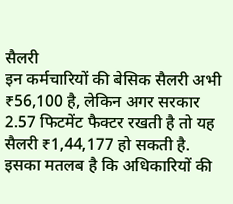सैलरी
इन कर्मचारियों की बेसिक सैलरी अभी ₹56,100 है, लेकिन अगर सरकार 2.57 फिटमेंट फैक्टर रखती है तो यह सैलरी ₹1,44,177 हो सकती है. इसका मतलब है कि अधिकारियों की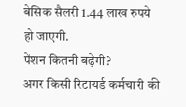बेसिक सैलरी 1.44 लाख रुपये हो जाएगी.
पेंशन कितनी बढ़ेगी?
अगर किसी रिटायर्ड कर्मचारी की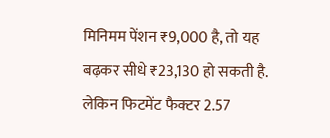मिनिमम पेंशन ₹9,000 है, तो यह बढ़कर सीधे ₹23,130 हो सकती है. लेकिन फिटमेंट फैक्टर 2.57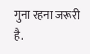गुना रहना जरूरी है.